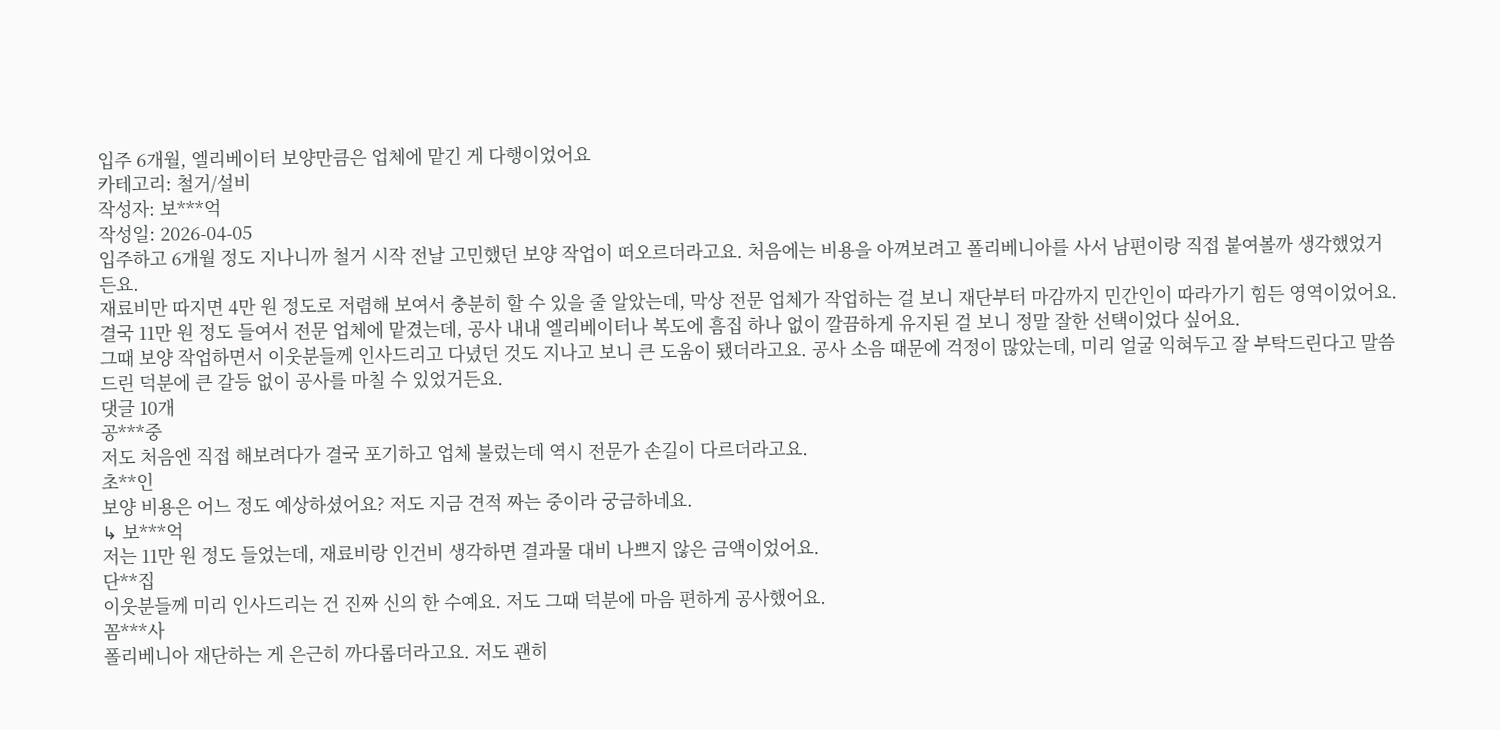입주 6개월, 엘리베이터 보양만큼은 업체에 맡긴 게 다행이었어요
카테고리: 철거/설비
작성자: 보***억
작성일: 2026-04-05
입주하고 6개월 정도 지나니까 철거 시작 전날 고민했던 보양 작업이 떠오르더라고요. 처음에는 비용을 아껴보려고 폴리베니아를 사서 남편이랑 직접 붙여볼까 생각했었거든요.
재료비만 따지면 4만 원 정도로 저렴해 보여서 충분히 할 수 있을 줄 알았는데, 막상 전문 업체가 작업하는 걸 보니 재단부터 마감까지 민간인이 따라가기 힘든 영역이었어요. 결국 11만 원 정도 들여서 전문 업체에 맡겼는데, 공사 내내 엘리베이터나 복도에 흠집 하나 없이 깔끔하게 유지된 걸 보니 정말 잘한 선택이었다 싶어요.
그때 보양 작업하면서 이웃분들께 인사드리고 다녔던 것도 지나고 보니 큰 도움이 됐더라고요. 공사 소음 때문에 걱정이 많았는데, 미리 얼굴 익혀두고 잘 부탁드린다고 말씀드린 덕분에 큰 갈등 없이 공사를 마칠 수 있었거든요.
댓글 10개
공***중
저도 처음엔 직접 해보려다가 결국 포기하고 업체 불렀는데 역시 전문가 손길이 다르더라고요.
초**인
보양 비용은 어느 정도 예상하셨어요? 저도 지금 견적 짜는 중이라 궁금하네요.
↳ 보***억
저는 11만 원 정도 들었는데, 재료비랑 인건비 생각하면 결과물 대비 나쁘지 않은 금액이었어요.
단**집
이웃분들께 미리 인사드리는 건 진짜 신의 한 수예요. 저도 그때 덕분에 마음 편하게 공사했어요.
꼼***사
폴리베니아 재단하는 게 은근히 까다롭더라고요. 저도 괜히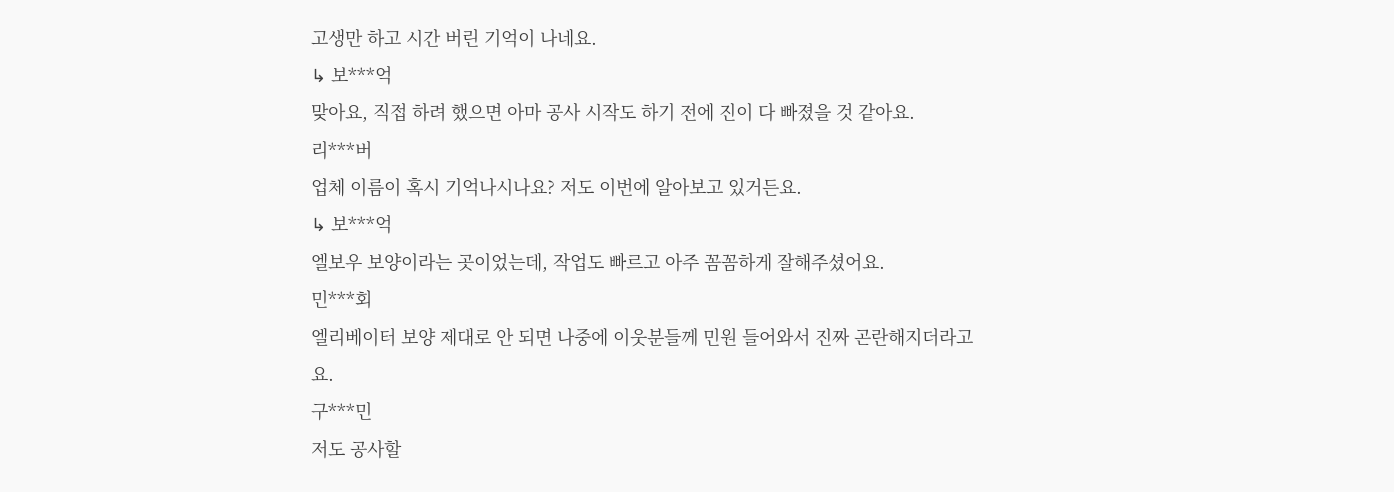고생만 하고 시간 버린 기억이 나네요.
↳ 보***억
맞아요, 직접 하려 했으면 아마 공사 시작도 하기 전에 진이 다 빠졌을 것 같아요.
리***버
업체 이름이 혹시 기억나시나요? 저도 이번에 알아보고 있거든요.
↳ 보***억
엘보우 보양이라는 곳이었는데, 작업도 빠르고 아주 꼼꼼하게 잘해주셨어요.
민***회
엘리베이터 보양 제대로 안 되면 나중에 이웃분들께 민원 들어와서 진짜 곤란해지더라고요.
구***민
저도 공사할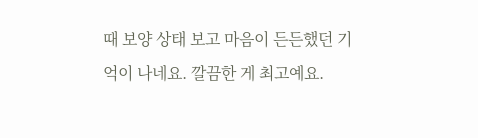때 보양 상태 보고 마음이 든든했던 기억이 나네요. 깔끔한 게 최고예요.